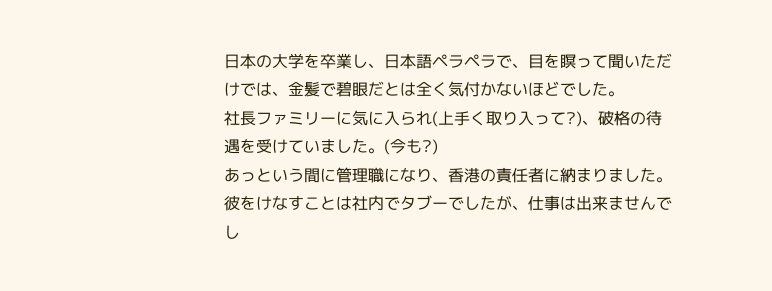日本の大学を卒業し、日本語ペラペラで、目を瞑って聞いただけでは、金髪で碧眼だとは全く気付かないほどでした。
社長ファミリーに気に入られ(上手く取り入って?)、破格の待遇を受けていました。(今も?)
あっという間に管理職になり、香港の責任者に納まりました。
彼をけなすことは社内でタブーでしたが、仕事は出来ませんでし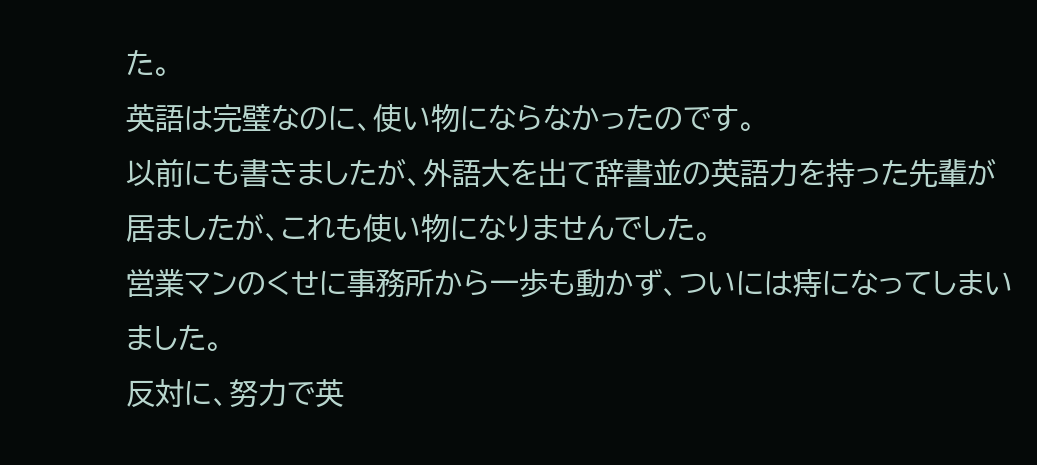た。
英語は完璧なのに、使い物にならなかったのです。
以前にも書きましたが、外語大を出て辞書並の英語力を持った先輩が居ましたが、これも使い物になりませんでした。
営業マンのくせに事務所から一歩も動かず、ついには痔になってしまいました。
反対に、努力で英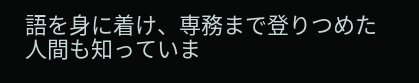語を身に着け、専務まで登りつめた人間も知っていま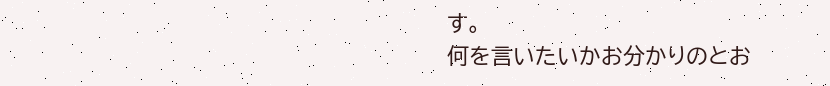す。
何を言いたいかお分かりのとお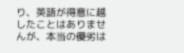り、英語が得意に越したことはありませんが、本当の優劣は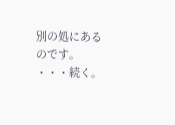別の処にあるのです。
・・・続く。